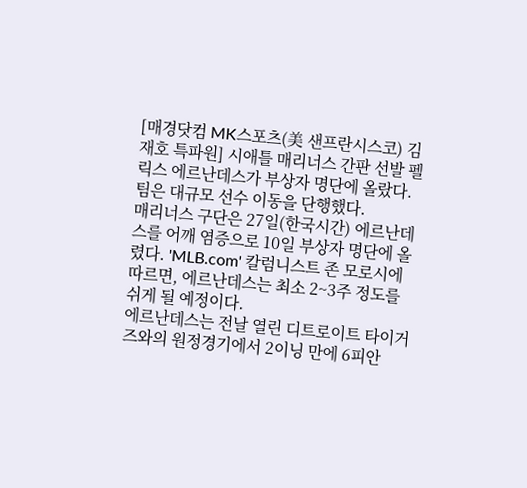[매경닷컴 MK스포츠(美 샌프란시스코) 김재호 특파원] 시애틀 매리너스 간판 선발 펠릭스 에르난데스가 부상자 명단에 올랐다. 팀은 대규모 선수 이동을 단행했다.
매리너스 구단은 27일(한국시간) 에르난데스를 어깨 염증으로 10일 부상자 명단에 올렸다. 'MLB.com' 칼럼니스트 존 모로시에 따르면, 에르난데스는 최소 2~3주 정도를 쉬게 될 예정이다.
에르난데스는 전날 열린 디트로이트 타이거즈와의 원정경기에서 2이닝 만에 6피안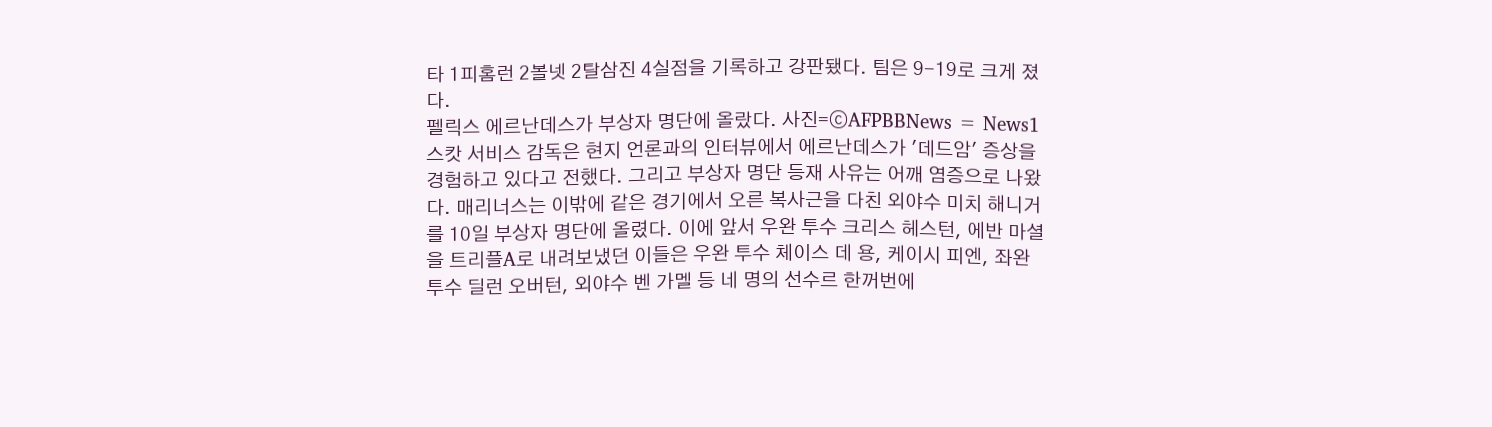타 1피홈런 2볼넷 2탈삼진 4실점을 기록하고 강판됐다. 팀은 9-19로 크게 졌다.
펠릭스 에르난데스가 부상자 명단에 올랐다. 사진=ⓒAFPBBNews = News1
스캇 서비스 감독은 현지 언론과의 인터뷰에서 에르난데스가 '데드암' 증상을 경험하고 있다고 전했다. 그리고 부상자 명단 등재 사유는 어깨 염증으로 나왔다. 매리너스는 이밖에 같은 경기에서 오른 복사근을 다친 외야수 미치 해니거를 10일 부상자 명단에 올렸다. 이에 앞서 우완 투수 크리스 헤스턴, 에반 마셜을 트리플A로 내려보냈던 이들은 우완 투수 체이스 데 용, 케이시 피엔, 좌완 투수 딜런 오버턴, 외야수 벤 가멜 등 네 명의 선수르 한꺼번에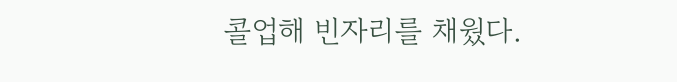콜업해 빈자리를 채웠다.